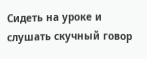Сидеть на уроке и слушать скучный говор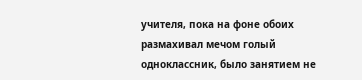учителя, пока на фоне обоих размахивал мечом голый одноклассник, было занятием не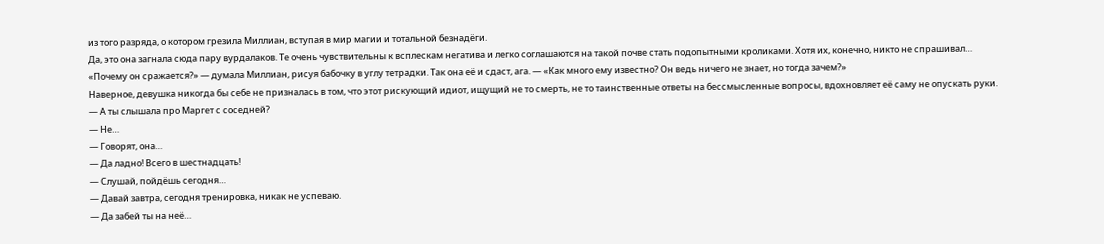из того разряда, о котором грезила Миллиан, вступая в мир магии и тотальной безнадёги.
Да, это она загнала сюда пару вурдалаков. Те очень чувствительны к всплескам негатива и легко соглашаются на такой почве стать подопытными кроликами. Хотя их, конечно, никто не спрашивал…
«Почему он сражается?» — думала Миллиан, рисуя бабочку в углу тетрадки. Так она её и сдаст, ага. — «Как много ему известно? Он ведь ничего не знает, но тогда зачем?»
Наверное, девушка никогда бы себе не призналась в том, что этот рискующий идиот, ищущий не то смерть, не то таинственные ответы на бессмысленные вопросы, вдохновляет её саму не опускать руки.
— А ты слышала про Маргет с соседней?
— Не…
— Говорят, она…
— Да ладно! Всего в шестнадцать!
— Слушай, пойдёшь сегодня…
— Давай завтра, сегодня тренировка, никак не успеваю.
— Да забей ты на неё…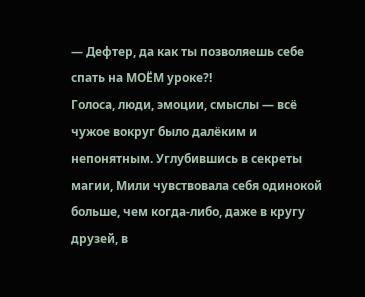— Дефтер, да как ты позволяешь себе спать на МОЁМ уроке?!
Голоса, люди, эмоции, смыслы — всё чужое вокруг было далёким и непонятным. Углубившись в секреты магии, Мили чувствовала себя одинокой больше, чем когда-либо, даже в кругу друзей, в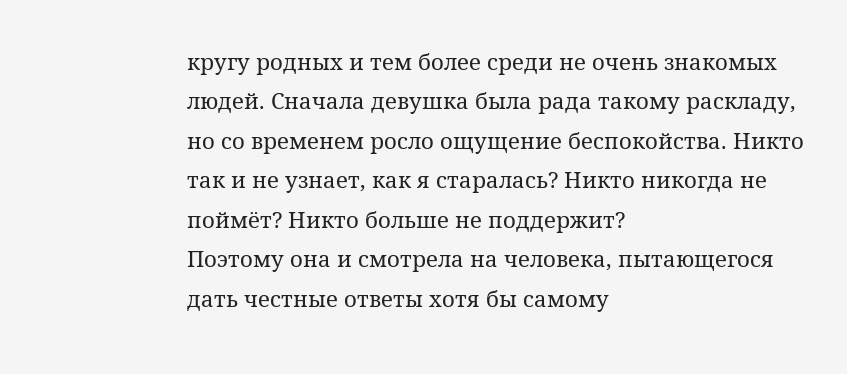кругу родных и тем более среди не очень знакомых людей. Сначала девушка была рада такому раскладу, но со временем росло ощущение беспокойства. Никто так и не узнает, как я старалась? Никто никогда не поймёт? Никто больше не поддержит?
Поэтому она и смотрела на человека, пытающегося дать честные ответы хотя бы самому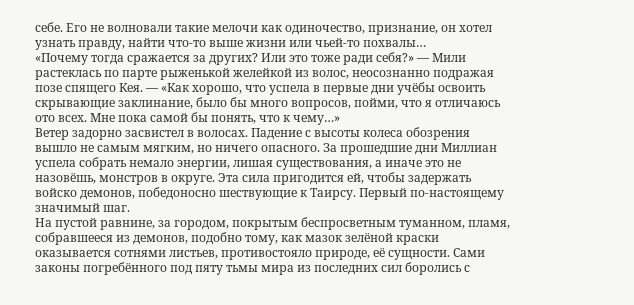себе. Его не волновали такие мелочи как одиночество, признание, он хотел узнать правду, найти что-то выше жизни или чьей-то похвалы…
«Почему тогда сражается за других? Или это тоже ради себя?» — Мили растеклась по парте рыженькой желейкой из волос, неосознанно подражая позе спящего Кея. — «Как хорошо, что успела в первые дни учёбы освоить скрывающие заклинание, было бы много вопросов, пойми, что я отличаюсь ото всех. Мне пока самой бы понять, что к чему…»
Ветер задорно засвистел в волосах. Падение с высоты колеса обозрения вышло не самым мягким, но ничего опасного. За прошедшие дни Миллиан успела собрать немало энергии, лишая существования, а иначе это не назовёшь, монстров в округе. Эта сила пригодится ей, чтобы задержать войско демонов, победоносно шествующие к Таирсу. Первый по-настоящему значимый шаг.
На пустой равнине, за городом, покрытым беспросветным туманном, пламя, собравшееся из демонов, подобно тому, как мазок зелёной краски оказывается сотнями листьев, противостояло природе, её сущности. Сами законы погребённого под пяту тьмы мира из последних сил боролись с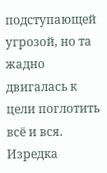подступающей угрозой, но та жадно двигалась к цели поглотить всё и вся.
Изредка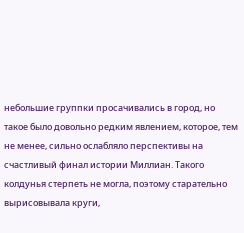небольшие группки просачивались в город, но такое было довольно редким явлением, которое, тем не менее, сильно ослабляло перспективы на счастливый финал истории Миллиан. Такого колдунья стерпеть не могла, поэтому старательно вырисовывала круги,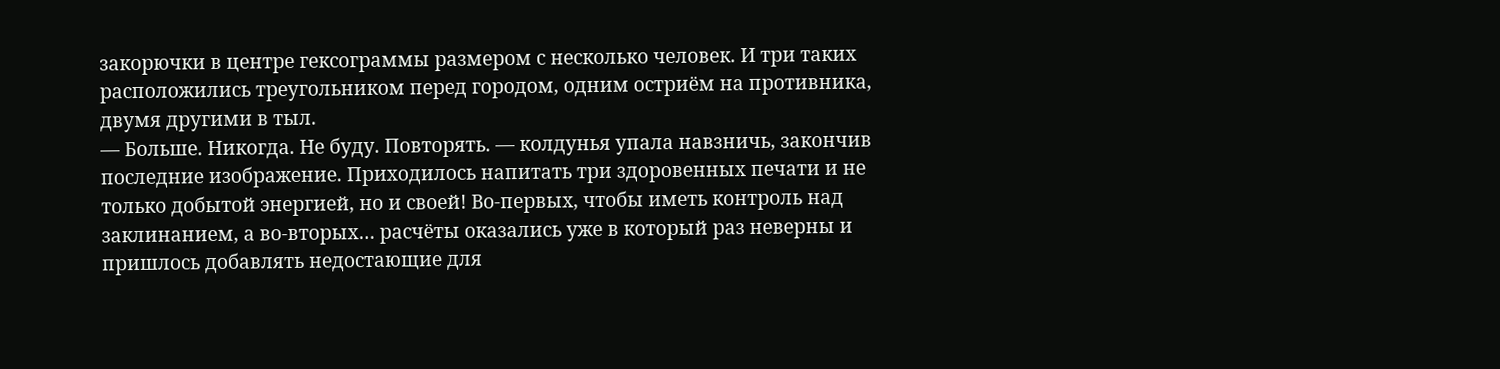закорючки в центре гексограммы размером с несколько человек. И три таких расположились треугольником перед городом, одним остриём на противника, двумя другими в тыл.
— Больше. Никогда. Не буду. Повторять. — колдунья упала навзничь, закончив последние изображение. Приходилось напитать три здоровенных печати и не только добытой энергией, но и своей! Во-первых, чтобы иметь контроль над заклинанием, а во-вторых… расчёты оказались уже в который раз неверны и пришлось добавлять недостающие для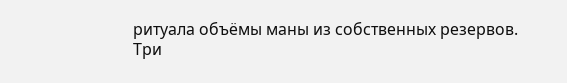ритуала объёмы маны из собственных резервов.
Три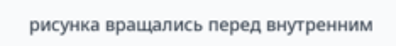рисунка вращались перед внутренним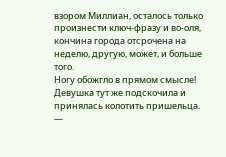взором Миллиан, осталось только произнести ключ-фразу и во-оля, кончина города отсрочена на неделю, другую, может, и больше того.
Ногу обожгло в прямом смысле! Девушка тут же подскочила и принялась колотить пришельца.
—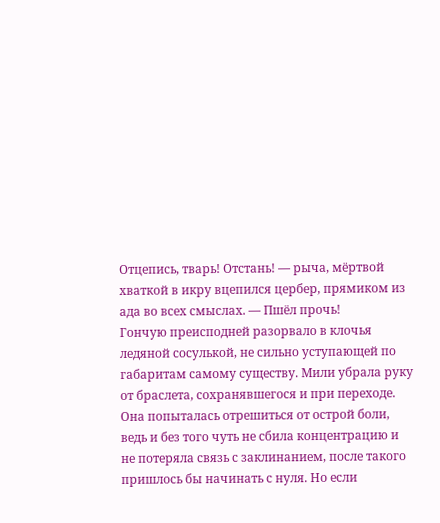Отцепись, тварь! Отстань! — рыча, мёртвой хваткой в икру вцепился цербер, прямиком из ада во всех смыслах. — Пшёл прочь!
Гончую преисподней разорвало в клочья ледяной сосулькой, не сильно уступающей по габаритам самому существу. Мили убрала руку от браслета, сохранявшегося и при переходе. Она попыталась отрешиться от острой боли, ведь и без того чуть не сбила концентрацию и не потеряла связь с заклинанием, после такого пришлось бы начинать с нуля. Но если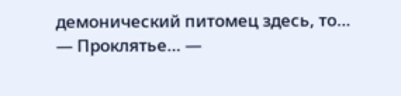демонический питомец здесь, то…
— Проклятье… —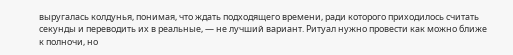выругалась колдунья, понимая, что ждать подходящего времени, ради которого приходилось считать секунды и переводить их в реальные, — не лучший вариант. Ритуал нужно провести как можно ближе к полночи, но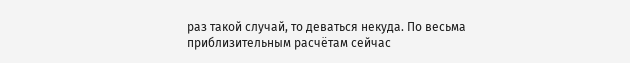раз такой случай, то деваться некуда. По весьма приблизительным расчётам сейчас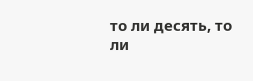то ли десять, то ли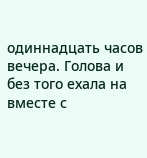одиннадцать часов вечера. Голова и без того ехала на вместе с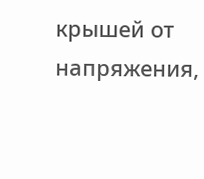крышей от напряжения,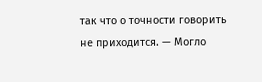так что о точности говорить не приходится. — Могло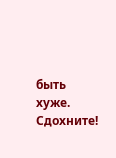быть хуже. Сдохните!